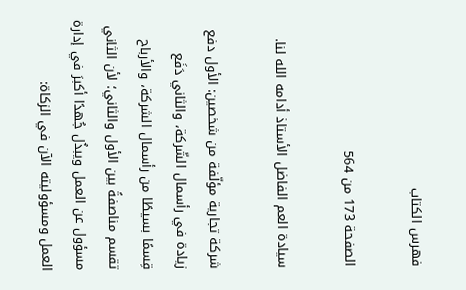فهرس الكتاب

الصفحة 173 من 564

سيادة العم الفاضل الأستاذ أدامه الله لنا.

شركة تجارية مؤلّفة من شخصين: الأول دفع زيادة في رأسمال الشّركة، والثاني دَفَع قِسمًا بسيطًا من رأسمال الشركة، والأرباح تقسم مناصفةً بين الأول والثاني؛ لأن الثاني مسؤول عن العمل ويبذُل جُهدًا أكبرَ في إدارة العمل ومسؤوليته الآن في الزكاة: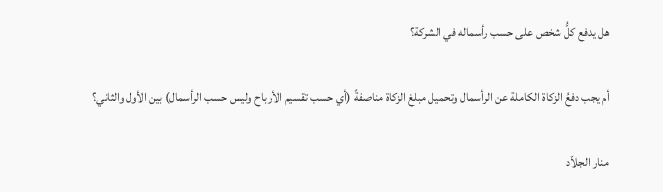هل يدفع كلُّ شخص على حسب رأسماله في الشركة؟

أم يجب دفعُ الزكاة الكاملة عن الرأسمال وتحميل مبلغ الزكاة مناصفةً (أي حسب تقسيم الأرباح وليس حسب الرأسمال) بين الأول والثاني؟

منار الجلاّد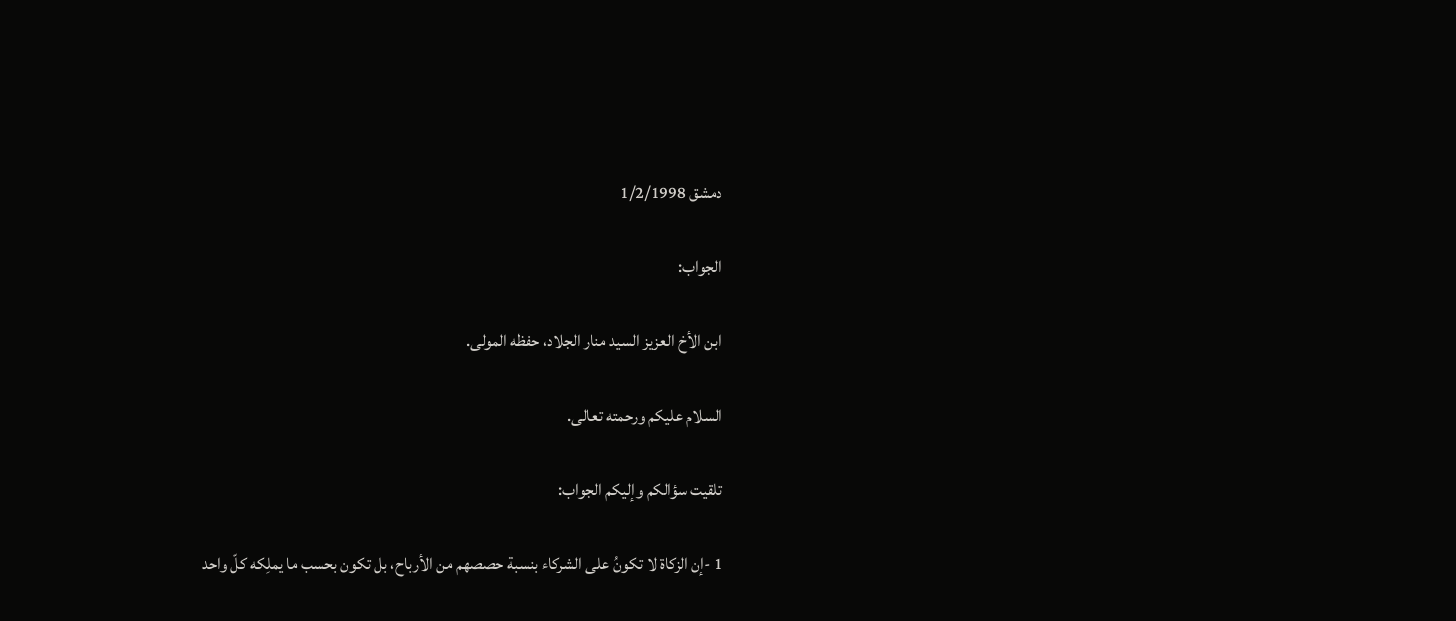دمشق 1/2/1998

الجواب:

ابن الأخ العزيز السيد منار الجلاد، حفظه المولى.

السلام عليكم ورحمته تعالى.

تلقيت سؤالكم وإليكم الجواب:

1 -إن الزكاة لا تكونُ على الشركاء بنسبة حصصهم من الأرباح، بل تكون بحسب ما يملِكه كلّ واحد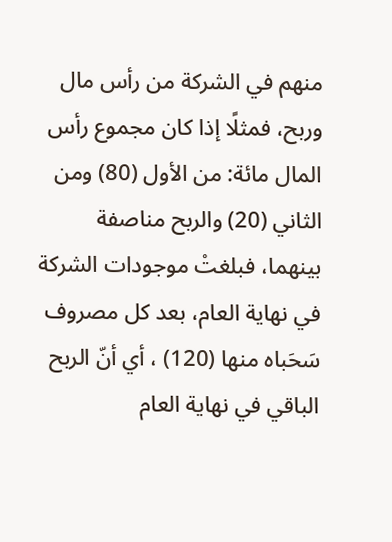منهم في الشركة من رأس مال وربح، فمثلًا إذا كان مجموع رأس المال مائة: من الأول (80) ومن الثاني (20) والربح مناصفة بينهما، فبلغتْ موجودات الشركة في نهاية العام، بعد كل مصروف سَحَباه منها (120) ، أي أنّ الربح الباقي في نهاية العام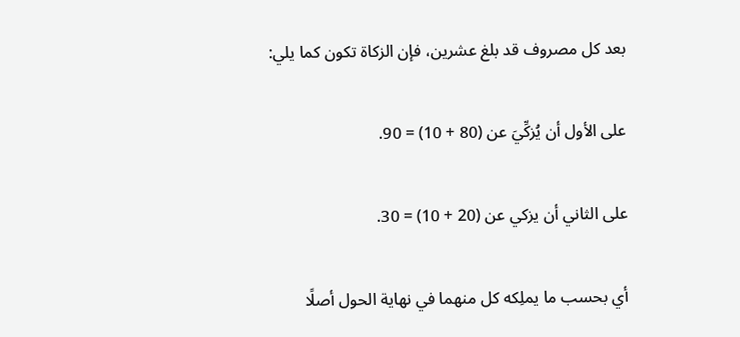بعد كل مصروف قد بلغ عشرين، فإن الزكاة تكون كما يلي:

على الأول أن يُزكِّيَ عن (80 + 10) = 90.

على الثاني أن يزكي عن (20 + 10) = 30.

أي بحسب ما يملِكه كل منهما في نهاية الحول أصلًا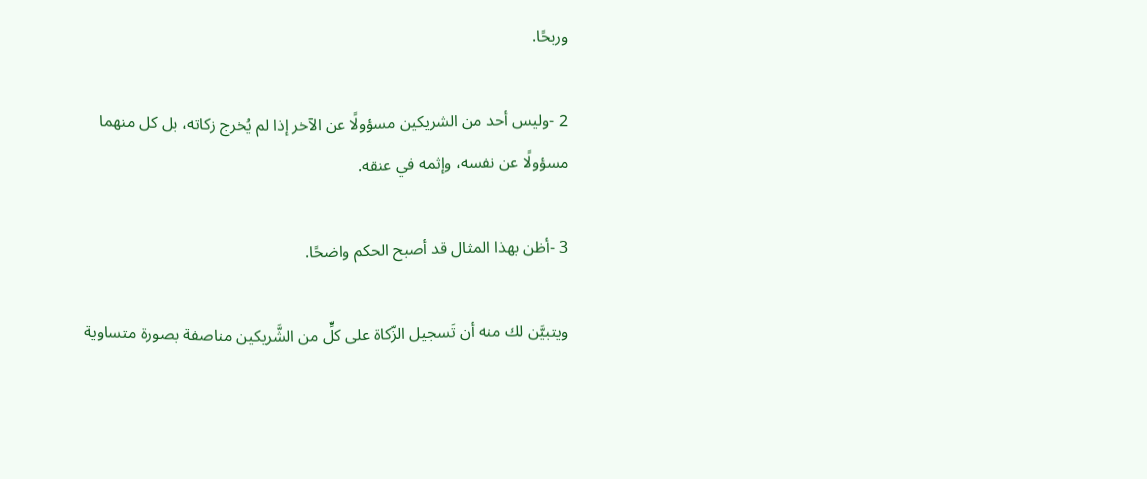وربحًا.

2 -وليس أحد من الشريكين مسؤولًا عن الآخر إذا لم يُخرج زكاته، بل كل منهما مسؤولًا عن نفسه، وإثمه في عنقه.

3 -أظن بهذا المثال قد أصبح الحكم واضحًا.

ويتبيَّن لك منه أن تَسجيل الزّكاة على كلٍّ من الشَّريكين مناصفة بصورة متساوية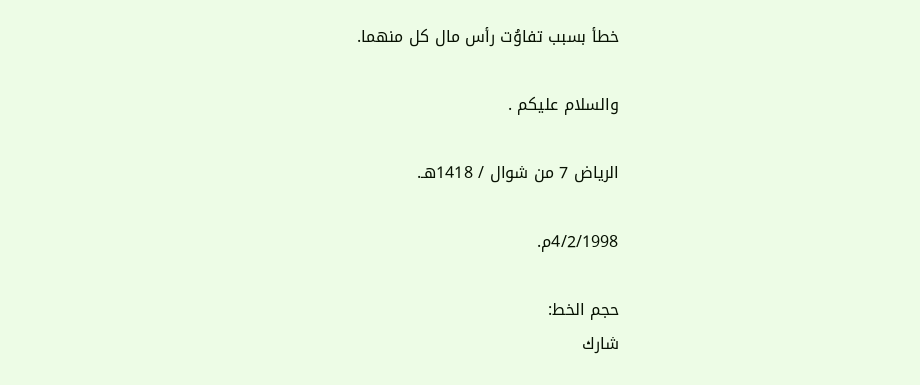خطأ بسبب تفاوُت رأس مال كل منهما.

والسلام عليكم .

الرياض 7 من شوال / 1418هـ.

4/2/1998م.

حجم الخط:
شارك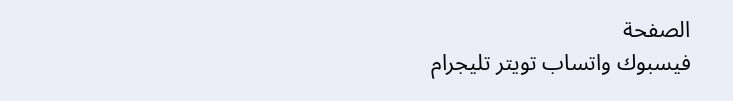الصفحة
فيسبوك واتساب تويتر تليجرام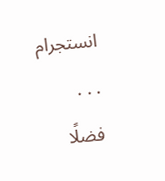انستجرام
. . .
فضلًا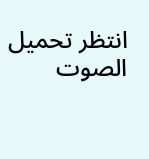انتظر تحميل الصوت